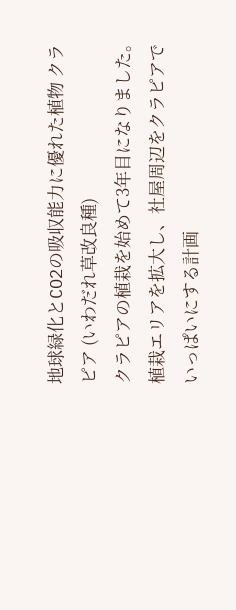地球緑化とCO2の吸収能力に優れた植物 クラピア (いわだれ草改良種)
クラピアの植栽を始めて3年目になりました。植栽エリアを拡大し、社屋周辺をクラピアでいっぱいにする計画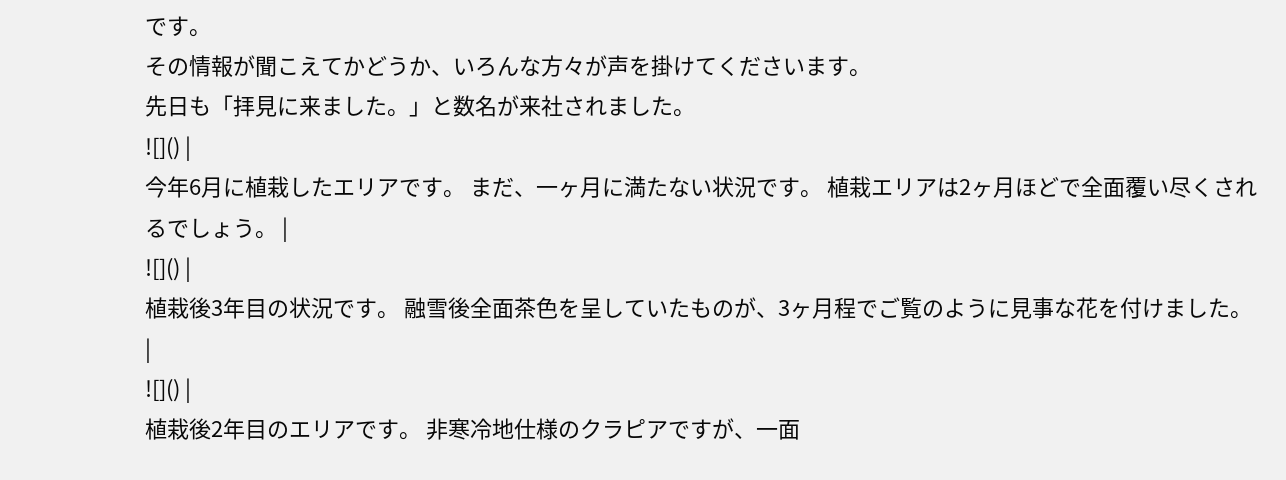です。
その情報が聞こえてかどうか、いろんな方々が声を掛けてくださいます。
先日も「拝見に来ました。」と数名が来社されました。
![]() |
今年6月に植栽したエリアです。 まだ、一ヶ月に満たない状況です。 植栽エリアは2ヶ月ほどで全面覆い尽くされるでしょう。 |
![]() |
植栽後3年目の状況です。 融雪後全面茶色を呈していたものが、3ヶ月程でご覧のように見事な花を付けました。 |
![]() |
植栽後2年目のエリアです。 非寒冷地仕様のクラピアですが、一面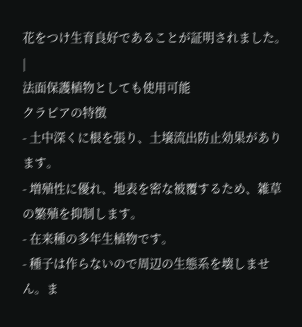花をつけ生育良好であることが証明されました。 |
法面保護植物としても使用可能
クラピアの特徴
- 土中深くに根を張り、土壌流出防止効果があります。
- 増殖性に優れ、地表を密な被覆するため、雑草の繁殖を抑制します。
- 在来種の多年生植物です。
- 種子は作らないので周辺の生態系を壊しません。ま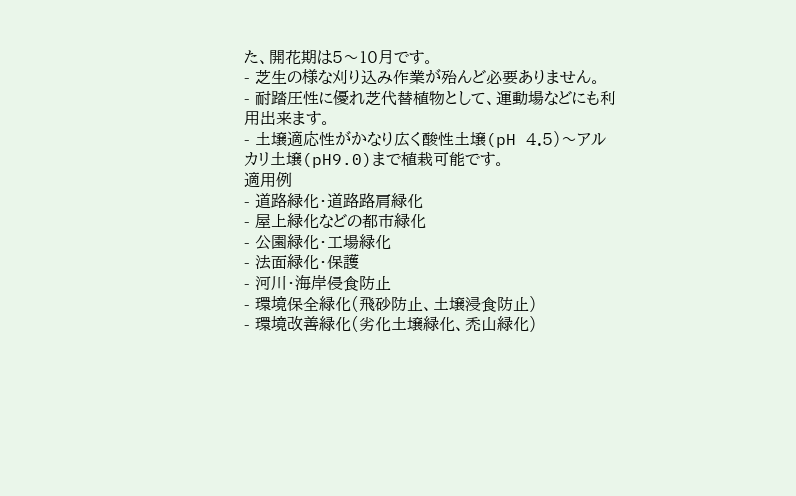た、開花期は5〜10月です。
- 芝生の様な刈り込み作業が殆んど必要ありません。
- 耐踏圧性に優れ芝代替植物として、運動場などにも利用出来ます。
- 土壌適応性がかなり広く酸性土壌(pH 4.5)〜アルカリ土壌(pH9.0)まで植栽可能です。
適用例
- 道路緑化・道路路肩緑化
- 屋上緑化などの都市緑化
- 公園緑化・工場緑化
- 法面緑化・保護
- 河川・海岸侵食防止
- 環境保全緑化(飛砂防止、土壌浸食防止)
- 環境改善緑化(劣化土壌緑化、禿山緑化)